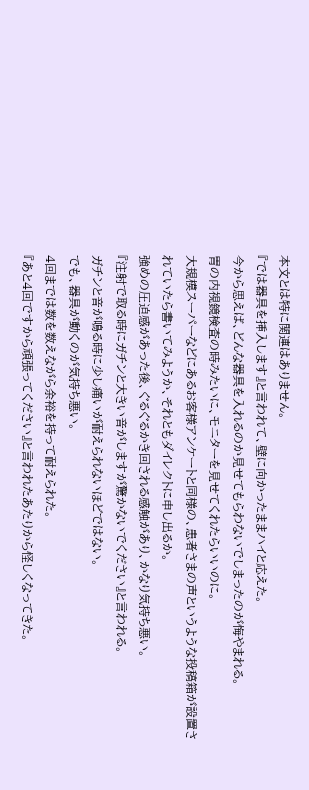本文とは特に関連はありません。
『では器具を挿入します』と言われて、壁に向かったままハイと応えた。
今から思えば、どんな器具を入れるのか見せてもらわないでしまったのが悔やまれる。
胃の内視鏡検査の時みたいに、モニターを見せてくれたらいいのに。
大規模スーパーなどにあるお客様アンケートと同様の、患者さまの声というような投稿箱が設置されていたら書いてみようか、それともダイレクトに申し出るか。
強めの圧迫感があった後、ぐるぐるかき回される感触があり、かなり気持ち悪い。
『注射で取る時にガチンと大きい音がしますが驚かないでください』と言われる。
ガチンと音が鳴る時に少し痛いが耐えられないほどではない。
でも、器具が動くのが気持ち悪い。
4回までは数を数えながら余裕を持って耐えられた。
『あと4回ですから頑張ってください』と言われたあたりから怪しくなってきた。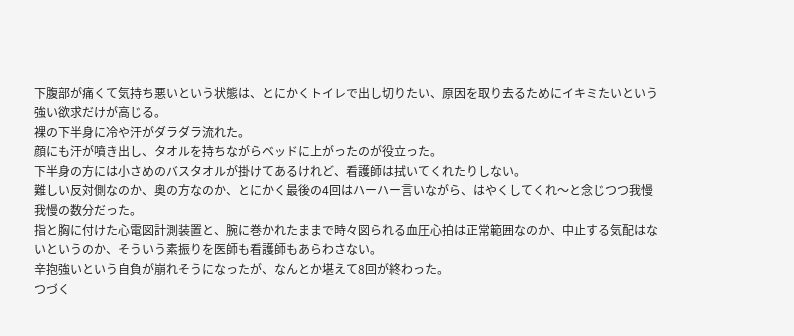下腹部が痛くて気持ち悪いという状態は、とにかくトイレで出し切りたい、原因を取り去るためにイキミたいという強い欲求だけが高じる。
裸の下半身に冷や汗がダラダラ流れた。
顔にも汗が噴き出し、タオルを持ちながらベッドに上がったのが役立った。
下半身の方には小さめのバスタオルが掛けてあるけれど、看護師は拭いてくれたりしない。
難しい反対側なのか、奥の方なのか、とにかく最後の4回はハーハー言いながら、はやくしてくれ〜と念じつつ我慢我慢の数分だった。
指と胸に付けた心電図計測装置と、腕に巻かれたままで時々図られる血圧心拍は正常範囲なのか、中止する気配はないというのか、そういう素振りを医師も看護師もあらわさない。
辛抱強いという自負が崩れそうになったが、なんとか堪えて8回が終わった。
つづく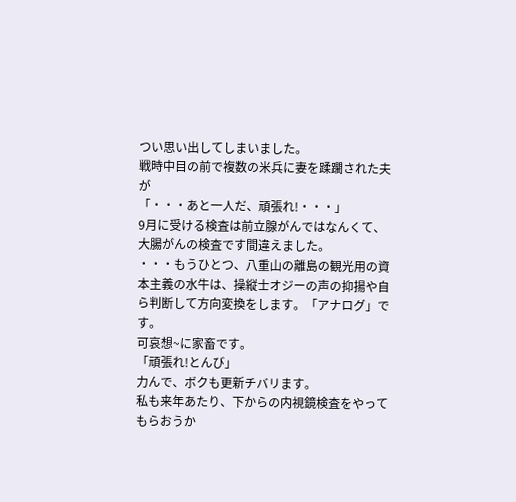つい思い出してしまいました。
戦時中目の前で複数の米兵に妻を蹂躙された夫が
「・・・あと一人だ、頑張れ!・・・」
9月に受ける検査は前立腺がんではなんくて、大腸がんの検査です間違えました。
・・・もうひとつ、八重山の離島の観光用の資本主義の水牛は、操縦士オジーの声の抑揚や自ら判断して方向変換をします。「アナログ」です。
可哀想~に家畜です。
「頑張れ!とんび」
力んで、ボクも更新チバリます。
私も来年あたり、下からの内視鏡検査をやってもらおうか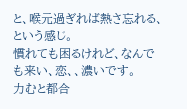と、喉元過ぎれば熱さ忘れる、という感じ。
慣れても困るけれど、なんでも来い、恋、、濃いです。
力むと都合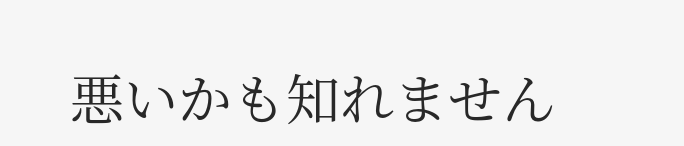悪いかも知れません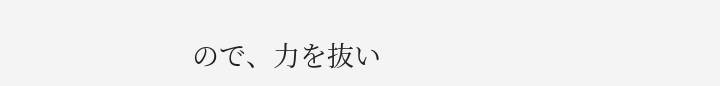ので、力を抜い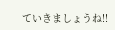ていきましょうね!!